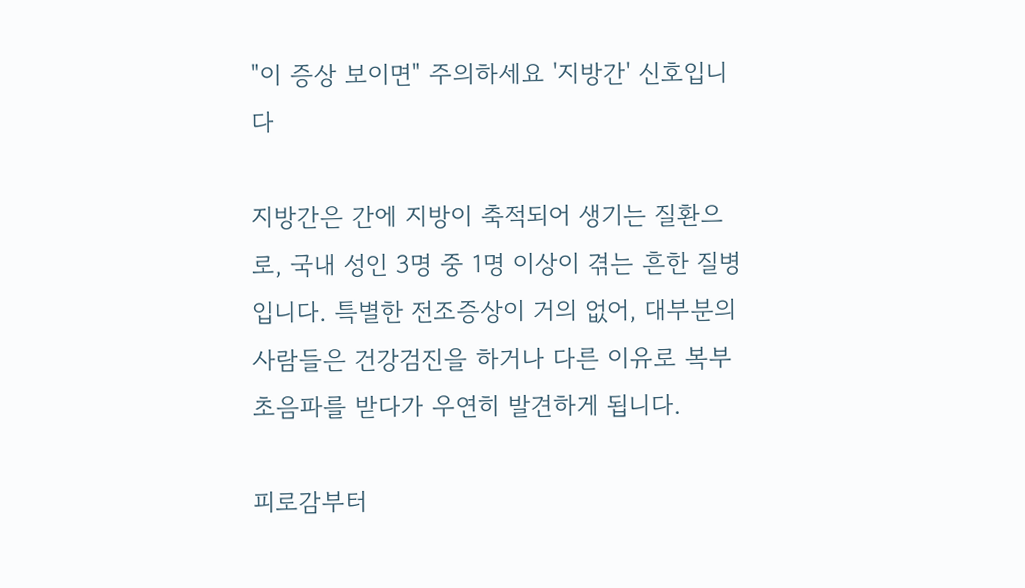"이 증상 보이면" 주의하세요 '지방간' 신호입니다

지방간은 간에 지방이 축적되어 생기는 질환으로, 국내 성인 3명 중 1명 이상이 겪는 흔한 질병입니다. 특별한 전조증상이 거의 없어, 대부분의 사람들은 건강검진을 하거나 다른 이유로 복부 초음파를 받다가 우연히 발견하게 됩니다.

피로감부터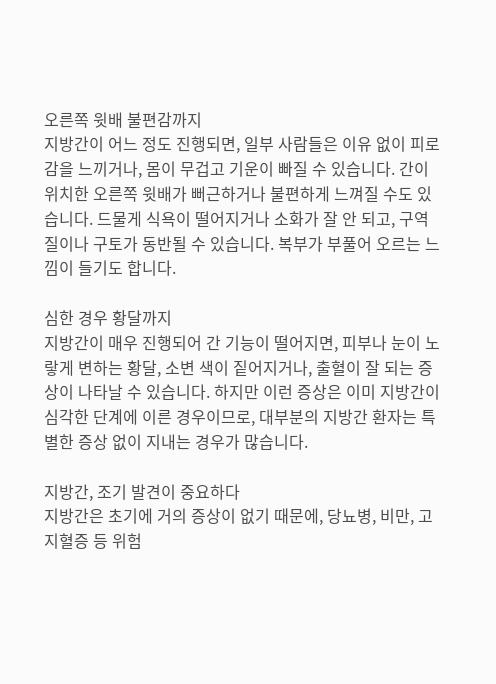오른쪽 윗배 불편감까지
지방간이 어느 정도 진행되면, 일부 사람들은 이유 없이 피로감을 느끼거나, 몸이 무겁고 기운이 빠질 수 있습니다. 간이 위치한 오른쪽 윗배가 뻐근하거나 불편하게 느껴질 수도 있습니다. 드물게 식욕이 떨어지거나 소화가 잘 안 되고, 구역질이나 구토가 동반될 수 있습니다. 복부가 부풀어 오르는 느낌이 들기도 합니다.

심한 경우 황달까지
지방간이 매우 진행되어 간 기능이 떨어지면, 피부나 눈이 노랗게 변하는 황달, 소변 색이 짙어지거나, 출혈이 잘 되는 증상이 나타날 수 있습니다. 하지만 이런 증상은 이미 지방간이 심각한 단계에 이른 경우이므로, 대부분의 지방간 환자는 특별한 증상 없이 지내는 경우가 많습니다.

지방간, 조기 발견이 중요하다
지방간은 초기에 거의 증상이 없기 때문에, 당뇨병, 비만, 고지혈증 등 위험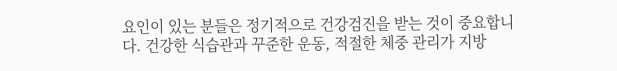요인이 있는 분들은 정기적으로 건강검진을 받는 것이 중요합니다. 건강한 식습관과 꾸준한 운동, 적절한 체중 관리가 지방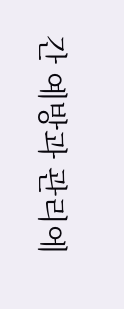간 예방과 관리에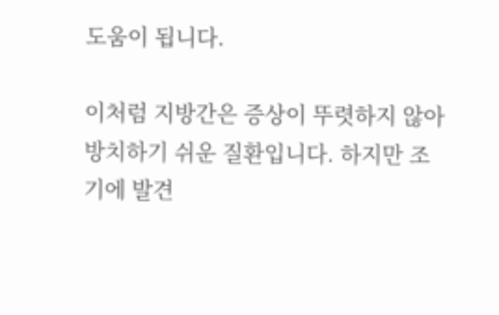도움이 됩니다.

이처럼 지방간은 증상이 뚜렷하지 않아 방치하기 쉬운 질환입니다. 하지만 조기에 발견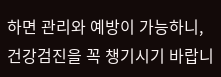하면 관리와 예방이 가능하니, 건강검진을 꼭 챙기시기 바랍니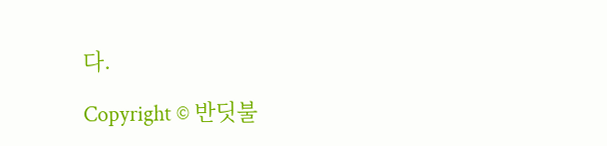다.

Copyright © 반딧불